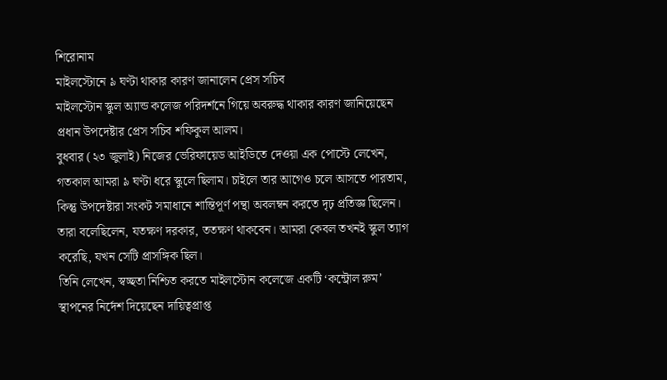শিরোনাম
মাইলস্টোনে ৯ ঘণ্টা থাকার কারণ জানালেন প্রেস সচিব
মাইলস্টোন স্কুল অ্যান্ড কলেজ পরিদর্শনে গিয়ে অবরুদ্ধ থাকার কারণ জানিয়েছেন প্রধান উপদেষ্টার প্রেস সচিব শফিকুল আলম।
বুধবার (২৩ জুলাই) নিজের ভেরিফায়েড আইডিতে দেওয়া এক পোস্টে লেখেন, গতকাল আমরা ৯ ঘণ্টা ধরে স্কুলে ছিলাম। চাইলে তার আগেও চলে আসতে পারতাম, কিন্তু উপদেষ্টারা সংকট সমাধানে শান্তিপূর্ণ পন্থা অবলম্বন করতে দৃঢ় প্রতিজ্ঞ ছিলেন। তারা বলেছিলেন, যতক্ষণ দরকার, ততক্ষণ থাকবেন। আমরা কেবল তখনই স্কুল ত্যাগ করেছি, যখন সেটি প্রাসঙ্গিক ছিল।
তিনি লেখেন, স্বচ্ছতা নিশ্চিত করতে মাইলস্টোন কলেজে একটি ‘কন্ট্রোল রুম’ স্থাপনের নির্দেশ দিয়েছেন দায়িত্বপ্রাপ্ত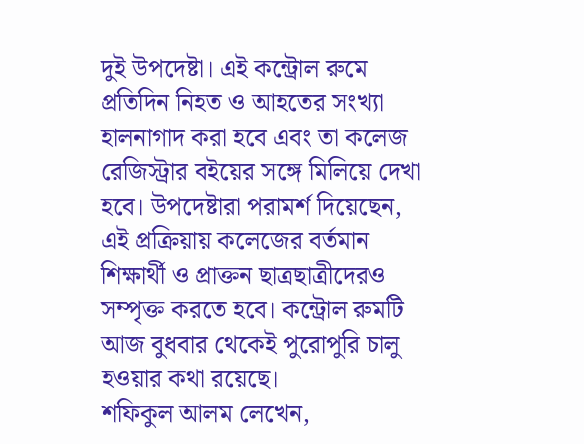দুই উপদেষ্টা। এই কন্ট্রোল রুমে প্রতিদিন নিহত ও আহতের সংখ্যা হালনাগাদ করা হবে এবং তা কলেজ রেজিস্ট্রার বইয়ের সঙ্গে মিলিয়ে দেখা হবে। উপদেষ্টারা পরামর্শ দিয়েছেন, এই প্রক্রিয়ায় কলেজের বর্তমান শিক্ষার্থী ও প্রাক্তন ছাত্রছাত্রীদেরও সম্পৃক্ত করতে হবে। কন্ট্রোল রুমটি আজ বুধবার থেকেই পুরোপুরি চালু হওয়ার কথা রয়েছে।
শফিকুল আলম লেখেন,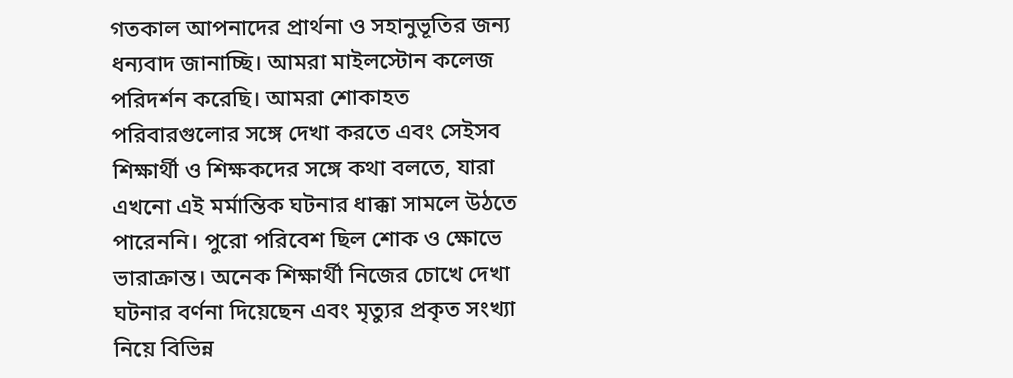গতকাল আপনাদের প্রার্থনা ও সহানুভূতির জন্য ধন্যবাদ জানাচ্ছি। আমরা মাইলস্টোন কলেজ পরিদর্শন করেছি। আমরা শোকাহত পরিবারগুলোর সঙ্গে দেখা করতে এবং সেইসব শিক্ষার্থী ও শিক্ষকদের সঙ্গে কথা বলতে, যারা এখনো এই মর্মান্তিক ঘটনার ধাক্কা সামলে উঠতে পারেননি। পুরো পরিবেশ ছিল শোক ও ক্ষোভে ভারাক্রান্ত। অনেক শিক্ষার্থী নিজের চোখে দেখা ঘটনার বর্ণনা দিয়েছেন এবং মৃত্যুর প্রকৃত সংখ্যা নিয়ে বিভিন্ন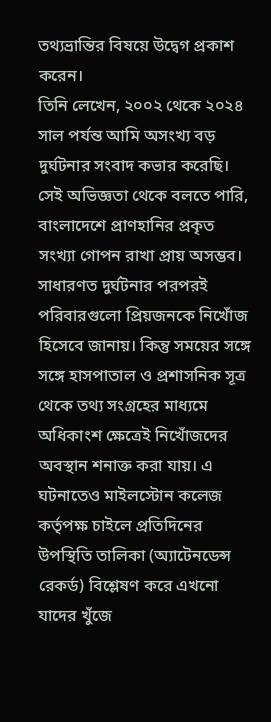তথ্যভ্রান্তির বিষয়ে উদ্বেগ প্রকাশ করেন।
তিনি লেখেন, ২০০২ থেকে ২০২৪ সাল পর্যন্ত আমি অসংখ্য বড় দুর্ঘটনার সংবাদ কভার করেছি। সেই অভিজ্ঞতা থেকে বলতে পারি, বাংলাদেশে প্রাণহানির প্রকৃত সংখ্যা গোপন রাখা প্রায় অসম্ভব। সাধারণত দুর্ঘটনার পরপরই পরিবারগুলো প্রিয়জনকে নিখোঁজ হিসেবে জানায়। কিন্তু সময়ের সঙ্গে সঙ্গে হাসপাতাল ও প্রশাসনিক সূত্র থেকে তথ্য সংগ্রহের মাধ্যমে অধিকাংশ ক্ষেত্রেই নিখোঁজদের অবস্থান শনাক্ত করা যায়। এ ঘটনাতেও মাইলস্টোন কলেজ কর্তৃপক্ষ চাইলে প্রতিদিনের উপস্থিতি তালিকা (অ্যাটেনডেন্স রেকর্ড) বিশ্লেষণ করে এখনো যাদের খুঁজে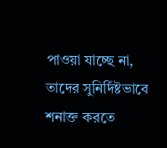পাওয়া যাচ্ছে না, তাদের সুনির্দিষ্টভাবে শনাক্ত করতে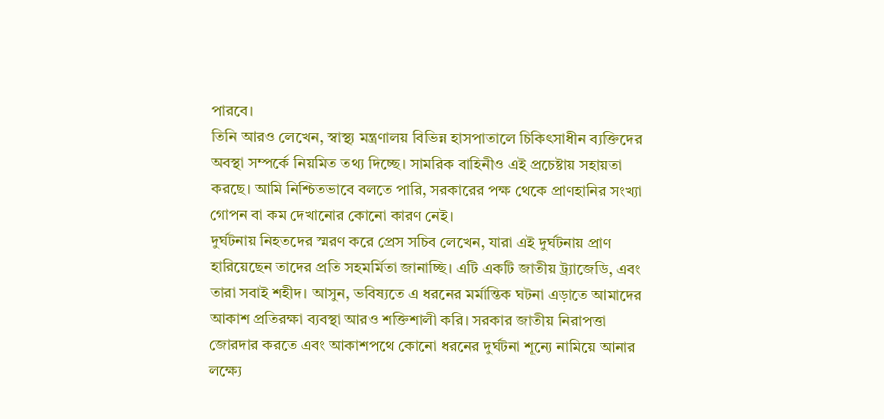পারবে।
তিনি আরও লেখেন, স্বাস্থ্য মন্ত্রণালয় বিভিন্ন হাসপাতালে চিকিৎসাধীন ব্যক্তিদের অবস্থা সম্পর্কে নিয়মিত তথ্য দিচ্ছে। সামরিক বাহিনীও এই প্রচেষ্টায় সহায়তা করছে। আমি নিশ্চিতভাবে বলতে পারি, সরকারের পক্ষ থেকে প্রাণহানির সংখ্যা গোপন বা কম দেখানোর কোনো কারণ নেই।
দুর্ঘটনায় নিহতদের স্মরণ করে প্রেস সচিব লেখেন, যারা এই দুর্ঘটনায় প্রাণ হারিয়েছেন তাদের প্রতি সহমর্মিতা জানাচ্ছি। এটি একটি জাতীয় ট্র্যাজেডি, এবং তারা সবাই শহীদ। আসুন, ভবিষ্যতে এ ধরনের মর্মান্তিক ঘটনা এড়াতে আমাদের আকাশ প্রতিরক্ষা ব্যবস্থা আরও শক্তিশালী করি। সরকার জাতীয় নিরাপত্তা জোরদার করতে এবং আকাশপথে কোনো ধরনের দুর্ঘটনা শূন্যে নামিয়ে আনার লক্ষ্যে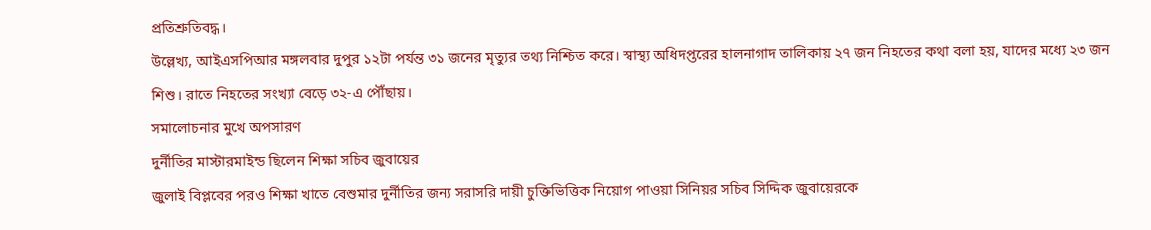প্রতিশ্রুতিবদ্ধ।
উল্লেখ্য, আইএসপিআর মঙ্গলবার দুপুর ১২টা পর্যন্ত ৩১ জনের মৃত্যুর তথ্য নিশ্চিত করে। স্বাস্থ্য অধিদপ্তরের হালনাগাদ তালিকায় ২৭ জন নিহতের কথা বলা হয়, যাদের মধ্যে ২৩ জন শিশু। রাতে নিহতের সংখ্যা বেড়ে ৩২-এ পৌঁছায়।
সমালোচনার মুখে অপসারণ
দুর্নীতির মাস্টারমাইন্ড ছিলেন শিক্ষা সচিব জুবায়ের
জুলাই বিপ্লবের পরও শিক্ষা খাতে বেশুমার দুর্নীতির জন্য সরাসরি দায়ী চুক্তিভিত্তিক নিয়োগ পাওয়া সিনিয়র সচিব সিদ্দিক জুবায়েরকে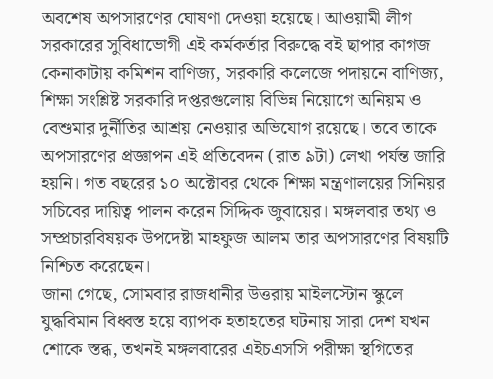অবশেষ অপসারণের ঘোষণা দেওয়া হয়েছে। আওয়ামী লীগ সরকারের সুবিধাভোগী এই কর্মকর্তার বিরুদ্ধে বই ছাপার কাগজ কেনাকাটায় কমিশন বাণিজ্য, সরকারি কলেজে পদায়নে বাণিজ্য, শিক্ষা সংশ্লিষ্ট সরকারি দপ্তরগুলোয় বিভিন্ন নিয়োগে অনিয়ম ও বেশুমার দুর্নীতির আশ্রয় নেওয়ার অভিযোগ রয়েছে। তবে তাকে অপসারণের প্রজ্ঞাপন এই প্রতিবেদন (রাত ৯টা) লেখা পর্যন্ত জারি হয়নি। গত বছরের ১০ অক্টোবর থেকে শিক্ষা মন্ত্রণালয়ের সিনিয়র সচিবের দায়িত্ব পালন করেন সিদ্দিক জুবায়ের। মঙ্গলবার তথ্য ও সম্প্রচারবিষয়ক উপদেষ্টা মাহফুজ আলম তার অপসারণের বিষয়টি নিশ্চিত করেছেন।
জানা গেছে, সোমবার রাজধানীর উত্তরায় মাইলস্টোন স্কুলে যুদ্ধবিমান বিধ্বস্ত হয়ে ব্যাপক হতাহতের ঘটনায় সারা দেশ যখন শোকে স্তব্ধ, তখনই মঙ্গলবারের এইচএসসি পরীক্ষা স্থগিতের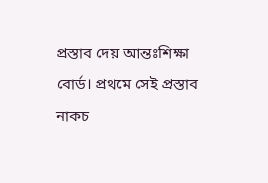প্রস্তাব দেয় আন্তঃশিক্ষা বোর্ড। প্রথমে সেই প্রস্তাব নাকচ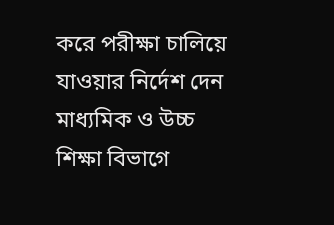করে পরীক্ষা চালিয়ে যাওয়ার নির্দেশ দেন মাধ্যমিক ও উচ্চ শিক্ষা বিভাগে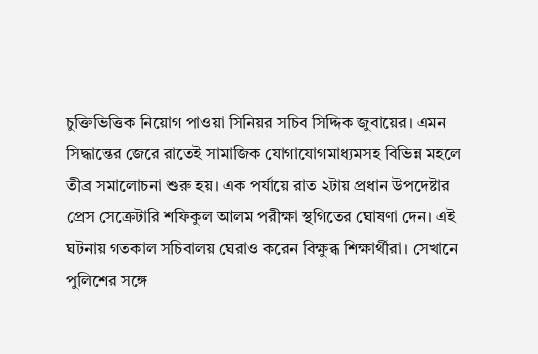চুক্তিভিত্তিক নিয়োগ পাওয়া সিনিয়র সচিব সিদ্দিক জুবায়ের। এমন সিদ্ধান্তের জেরে রাতেই সামাজিক যোগাযোগমাধ্যমসহ বিভিন্ন মহলে তীব্র সমালোচনা শুরু হয়। এক পর্যায়ে রাত ২টায় প্রধান উপদেষ্টার প্রেস সেক্রেটারি শফিকুল আলম পরীক্ষা স্থগিতের ঘোষণা দেন। এই ঘটনায় গতকাল সচিবালয় ঘেরাও করেন বিক্ষুব্ধ শিক্ষার্থীরা। সেখানে পুলিশের সঙ্গে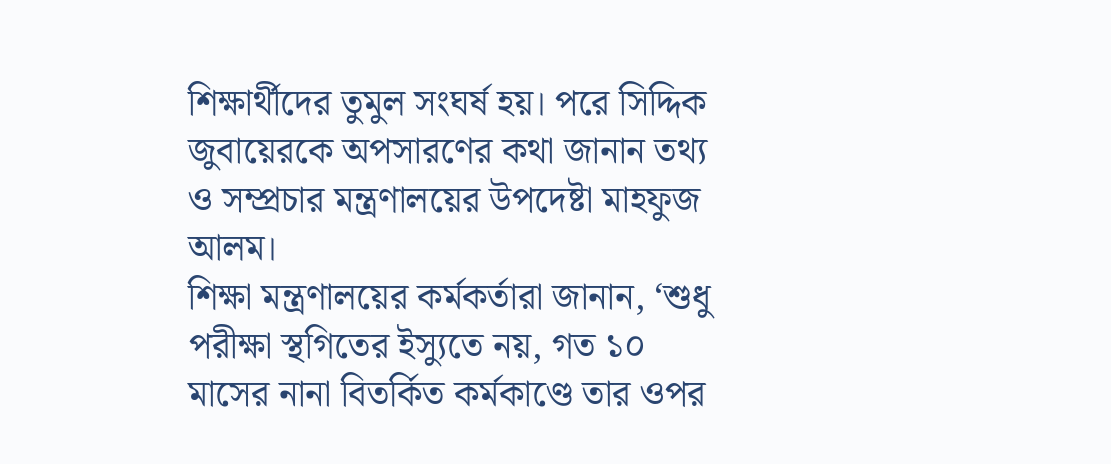শিক্ষার্থীদের তুমুল সংঘর্ষ হয়। পরে সিদ্দিক জুবায়েরকে অপসারণের কথা জানান তথ্য ও সম্প্রচার মন্ত্রণালয়ের উপদেষ্টা মাহফুজ আলম।
শিক্ষা মন্ত্রণালয়ের কর্মকর্তারা জানান, ‘শুধু পরীক্ষা স্থগিতের ইস্যুতে নয়, গত ১০ মাসের নানা বিতর্কিত কর্মকাণ্ডে তার ওপর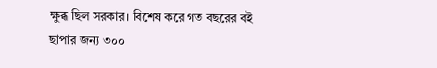ক্ষুব্ধ ছিল সরকার। বিশেষ করে গত বছরের বই ছাপার জন্য ৩০০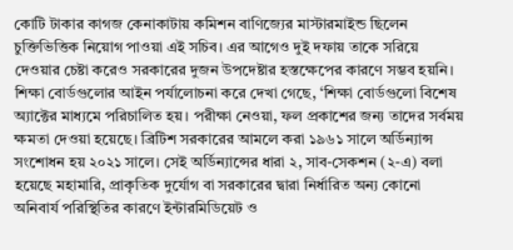কোটি টাকার কাগজ কেনাকাটায় কমিশন বাণিজ্যের মাস্টারমাইন্ড ছিলেন চুক্তিভিত্তিক নিয়োগ পাওয়া এই সচিব। এর আগেও দুই দফায় তাকে সরিয়ে দেওয়ার চেষ্টা করেও সরকারের দুজন উপদেষ্টার হস্তক্ষেপের কারণে সম্ভব হয়নি।
শিক্ষা বোর্ডগুলোর আইন পর্যালোচনা করে দেখা গেছে, ‘শিক্ষা বোর্ডগুলো বিশেষ অ্যাক্টের মাধ্যমে পরিচালিত হয়। পরীক্ষা নেওয়া, ফল প্রকাশের জন্য তাদের সর্বময় ক্ষমতা দেওয়া হয়েছে। ব্রিটিশ সরকারের আমলে করা ১৯৬১ সালে অর্ডিন্যান্স সংশোধন হয় ২০২১ সালে। সেই অর্ডিন্যান্সের ধারা ২, সাব-সেকশন (২-এ) বলা হয়েছে মহামারি, প্রাকৃতিক দুর্যোগ বা সরকারের দ্বারা নির্ধারিত অন্য কোনো অনিবার্য পরিস্থিতির কারণে ইন্টারমিডিয়েট ও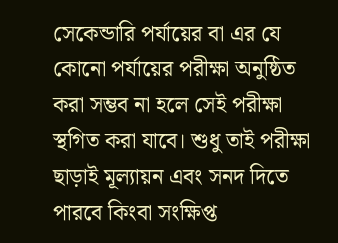সেকেন্ডারি পর্যায়ের বা এর যে কোনো পর্যায়ের পরীক্ষা অনুষ্ঠিত করা সম্ভব না হলে সেই পরীক্ষা স্থগিত করা যাবে। শুধু তাই পরীক্ষা ছাড়াই মূল্যায়ন এবং সনদ দিতে পারবে কিংবা সংক্ষিপ্ত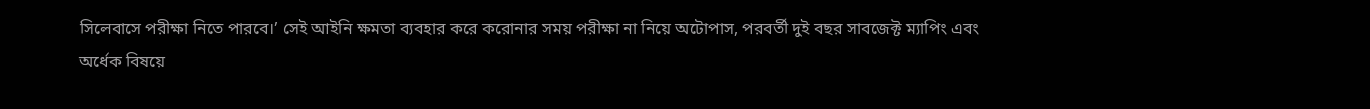সিলেবাসে পরীক্ষা নিতে পারবে।’ সেই আইনি ক্ষমতা ব্যবহার করে করোনার সময় পরীক্ষা না নিয়ে অটোপাস, পরবর্তী দুই বছর সাবজেক্ট ম্যাপিং এবং অর্ধেক বিষয়ে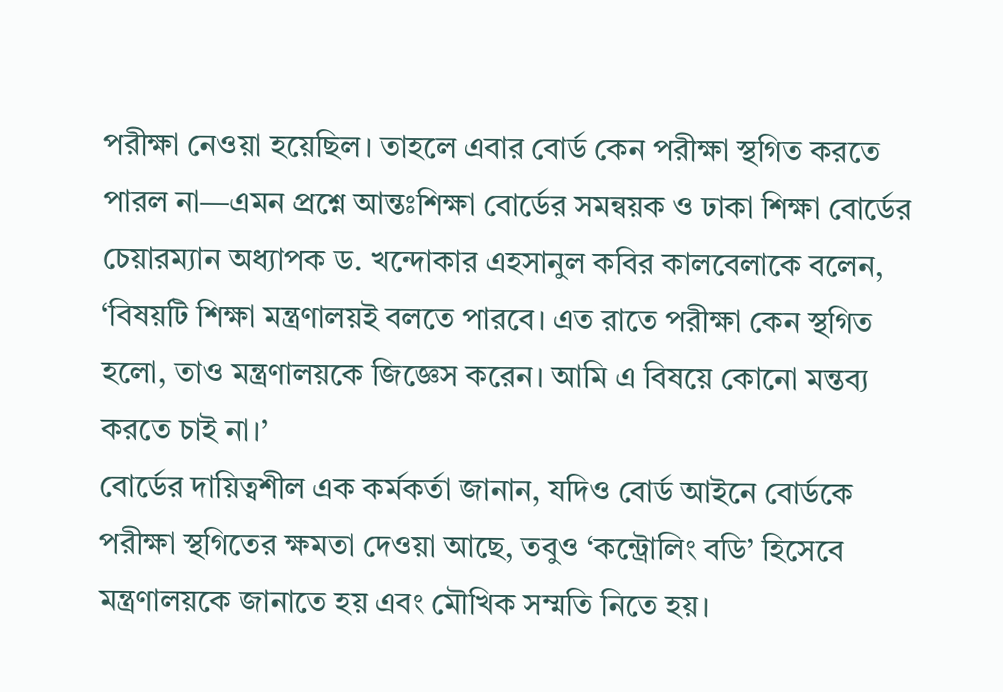পরীক্ষা নেওয়া হয়েছিল। তাহলে এবার বোর্ড কেন পরীক্ষা স্থগিত করতে পারল না—এমন প্রশ্নে আন্তঃশিক্ষা বোর্ডের সমন্বয়ক ও ঢাকা শিক্ষা বোর্ডের চেয়ারম্যান অধ্যাপক ড. খন্দোকার এহসানুল কবির কালবেলাকে বলেন, ‘বিষয়টি শিক্ষা মন্ত্রণালয়ই বলতে পারবে। এত রাতে পরীক্ষা কেন স্থগিত হলো, তাও মন্ত্রণালয়কে জিজ্ঞেস করেন। আমি এ বিষয়ে কোনো মন্তব্য করতে চাই না।’
বোর্ডের দায়িত্বশীল এক কর্মকর্তা জানান, যদিও বোর্ড আইনে বোর্ডকে পরীক্ষা স্থগিতের ক্ষমতা দেওয়া আছে, তবুও ‘কন্ট্রোলিং বডি’ হিসেবে মন্ত্রণালয়কে জানাতে হয় এবং মৌখিক সম্মতি নিতে হয়।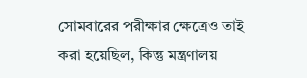সোমবারের পরীক্ষার ক্ষেত্রেও তাই করা হয়েছিল, কিন্তু মন্ত্রণালয়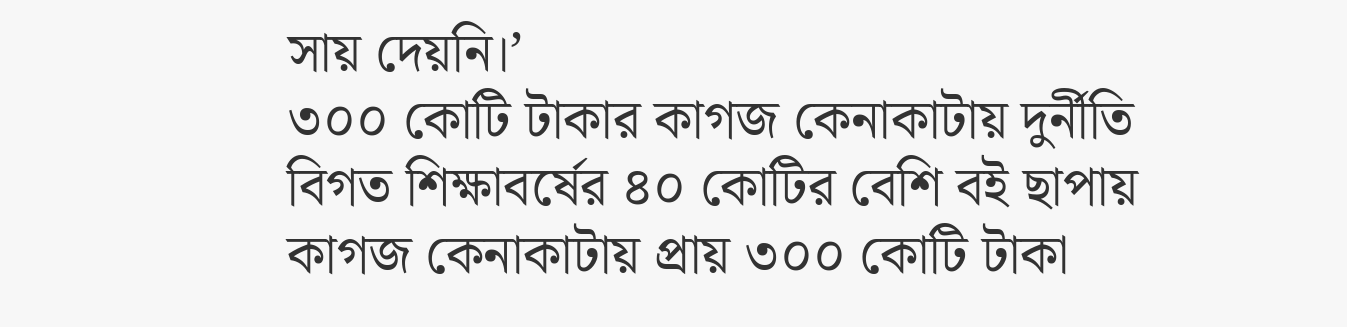সায় দেয়নি।’
৩০০ কোটি টাকার কাগজ কেনাকাটায় দুর্নীতি
বিগত শিক্ষাবর্ষের ৪০ কোটির বেশি বই ছাপায় কাগজ কেনাকাটায় প্রায় ৩০০ কোটি টাকা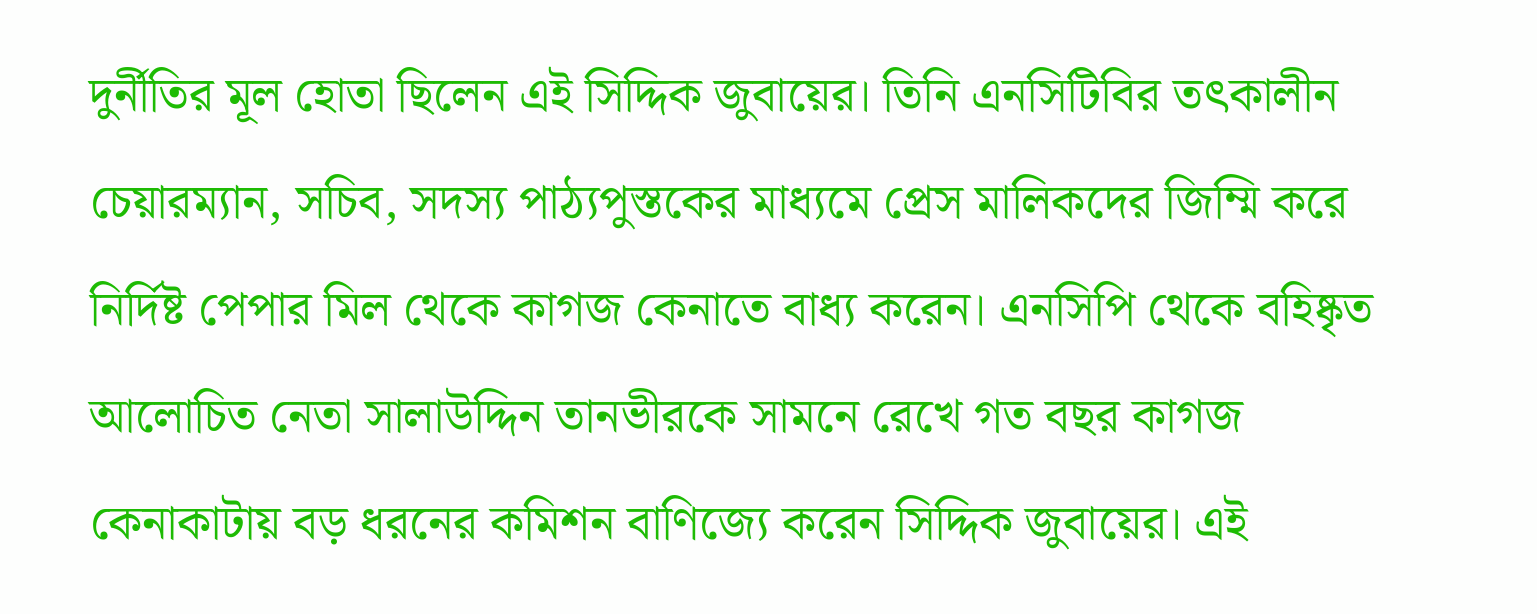দুর্নীতির মূল হোতা ছিলেন এই সিদ্দিক জুবায়ের। তিনি এনসিটিবির তৎকালীন চেয়ারম্যান, সচিব, সদস্য পাঠ্যপুস্তকের মাধ্যমে প্রেস মালিকদের জিম্মি করে নির্দিষ্ট পেপার মিল থেকে কাগজ কেনাতে বাধ্য করেন। এনসিপি থেকে বহিষ্কৃত আলোচিত নেতা সালাউদ্দিন তানভীরকে সামনে রেখে গত বছর কাগজ কেনাকাটায় বড় ধরনের কমিশন বাণিজ্যে করেন সিদ্দিক জুবায়ের। এই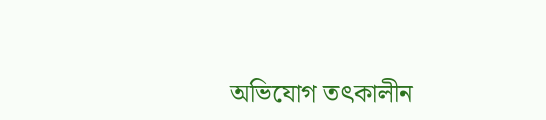অভিযোগ তৎকালীন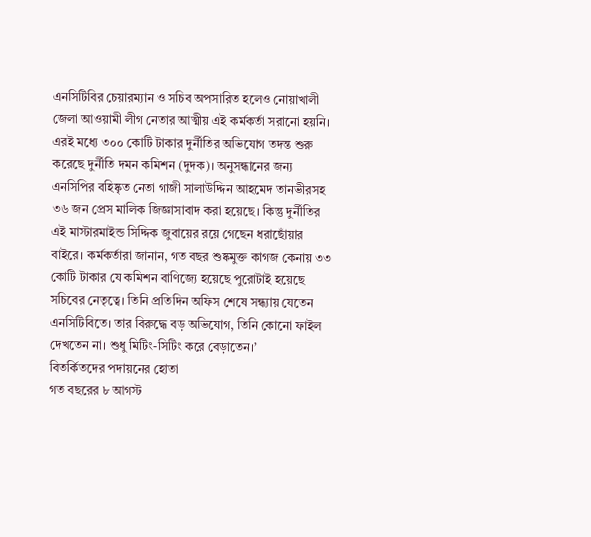এনসিটিবির চেয়ারম্যান ও সচিব অপসারিত হলেও নোয়াখালী জেলা আওয়ামী লীগ নেতার আত্মীয় এই কর্মকর্তা সরানো হয়নি। এরই মধ্যে ৩০০ কোটি টাকার দুর্নীতির অভিযোগ তদন্ত শুরু করেছে দুর্নীতি দমন কমিশন (দুদক)। অনুসন্ধানের জন্য এনসিপির বহিষ্কৃত নেতা গাজী সালাউদ্দিন আহমেদ তানভীরসহ ৩৬ জন প্রেস মালিক জিজ্ঞাসাবাদ করা হয়েছে। কিন্তু দুর্নীতির এই মাস্টারমাইন্ড সিদ্দিক জুবায়ের রয়ে গেছেন ধরাছোঁয়ার বাইরে। কর্মকর্তারা জানান, গত বছর শুষ্কমুক্ত কাগজ কেনায় ৩৩ কোটি টাকার যে কমিশন বাণিজ্যে হয়েছে পুরোটাই হয়েছে সচিবের নেতৃত্বে। তিনি প্রতিদিন অফিস শেষে সন্ধ্যায় যেতেন এনসিটিবিতে। তার বিরুদ্ধে বড় অভিযোগ, তিনি কোনো ফাইল দেখতেন না। শুধু মিটিং-সিটিং করে বেড়াতেন।’
বিতর্কিতদের পদায়নের হোতা
গত বছরের ৮ আগস্ট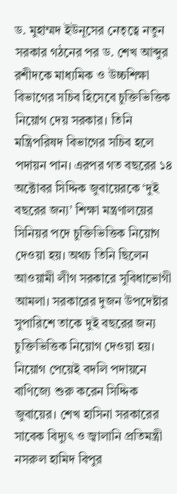ড. মুহাম্মদ ইউনূসের নেতৃত্বে নতুন সরকার গঠনের পর ড. শেখ আব্দুর রশীদকে মাধ্যমিক ও উচ্চশিক্ষা বিভাগের সচিব হিসেবে চুক্তিভিত্তিক নিয়োগ দেয় সরকার। তিনি মন্ত্রিপরিষদ বিভাগের সচিব হলে পদায়ন পান। এরপর গত বছরের ১৪ অক্টোবর সিদ্দিক জুবায়েরকে ‘দুই বছরের জন্য’ শিক্ষা মন্ত্রণালয়ের সিনিয়র পদে চুক্তিভিত্তিক নিয়োগ দেওয়া হয়। অথচ তিনি ছিলেন আওয়ামী লীগ সরকারে সুবিধাভোগী আমলা। সরকারের দুজন উপদেষ্টার সুপারিশে তাকে দুই বছরের জন্য চুক্তিভিত্তিক নিয়োগ দেওয়া হয়। নিয়োগ পেয়েই বদলি পদায়নে বাণিজ্যে শুরু করেন সিদ্দিক জুবায়ের। শেখ হাসিনা সরকারের সাবেক বিদ্যুৎ ও জ্বালানি প্রতিমন্ত্রী নসরুল হামিদ বিপুর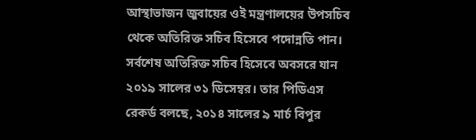আস্থাভাজন জুবায়ের ওই মন্ত্রণালয়ের উপসচিব থেকে অতিরিক্ত সচিব হিসেবে পদোন্নতি পান। সর্বশেষ অতিরিক্ত সচিব হিসেবে অবসরে যান ২০১৯ সালের ৩১ ডিসেম্বর। তার পিডিএস রেকর্ড বলছে, ২০১৪ সালের ৯ মার্চ বিপুর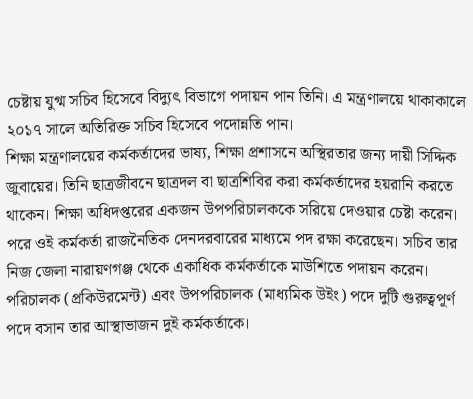চেষ্টায় যুগ্ম সচিব হিসেবে বিদ্যুৎ বিভাগে পদায়ন পান তিনি। এ মন্ত্রণালয়ে থাকাকালে ২০১৭ সালে অতিরিক্ত সচিব হিসেবে পদোন্নতি পান।
শিক্ষা মন্ত্রণালয়ের কর্মকর্তাদের ভাষ্য, শিক্ষা প্রশাসনে অস্থিরতার জন্য দায়ী সিদ্দিক জুবায়ের। তিনি ছাত্রজীবনে ছাত্রদল বা ছাত্রশিবির করা কর্মকর্তাদের হয়রানি করতে থাকেন। শিক্ষা অধিদপ্তরের একজন উপপরিচালককে সরিয়ে দেওয়ার চেষ্টা করেন। পরে ওই কর্মকর্তা রাজনৈতিক দেনদরবারের মাধ্যমে পদ রক্ষা করেছেন। সচিব তার নিজ জেলা নারায়ণগঞ্জ থেকে একাধিক কর্মকর্তাকে মাউশিতে পদায়ন করেন। পরিচালক (প্রকিউরমেন্ট) এবং উপপরিচালক (মাধ্যমিক উইং) পদে দুটি গুরুত্বপূর্ণ পদে বসান তার আস্থাভাজন দুই কর্মকর্তাকে।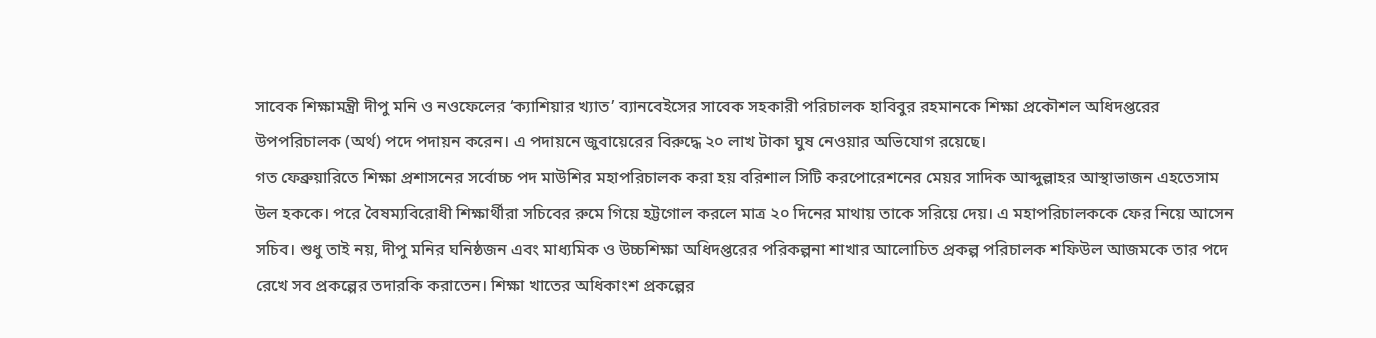সাবেক শিক্ষামন্ত্রী দীপু মনি ও নওফেলের ‘ক্যাশিয়ার খ্যাত’ ব্যানবেইসের সাবেক সহকারী পরিচালক হাবিবুর রহমানকে শিক্ষা প্রকৌশল অধিদপ্তরের উপপরিচালক (অর্থ) পদে পদায়ন করেন। এ পদায়নে জুবায়েরের বিরুদ্ধে ২০ লাখ টাকা ঘুষ নেওয়ার অভিযোগ রয়েছে।
গত ফেব্রুয়ারিতে শিক্ষা প্রশাসনের সর্বোচ্চ পদ মাউশির মহাপরিচালক করা হয় বরিশাল সিটি করপোরেশনের মেয়র সাদিক আব্দুল্লাহর আস্থাভাজন এহতেসাম উল হককে। পরে বৈষম্যবিরোধী শিক্ষার্থীরা সচিবের রুমে গিয়ে হট্টগোল করলে মাত্র ২০ দিনের মাথায় তাকে সরিয়ে দেয়। এ মহাপরিচালককে ফের নিয়ে আসেন সচিব। শুধু তাই নয়, দীপু মনির ঘনিষ্ঠজন এবং মাধ্যমিক ও উচ্চশিক্ষা অধিদপ্তরের পরিকল্পনা শাখার আলোচিত প্রকল্প পরিচালক শফিউল আজমকে তার পদে রেখে সব প্রকল্পের তদারকি করাতেন। শিক্ষা খাতের অধিকাংশ প্রকল্পের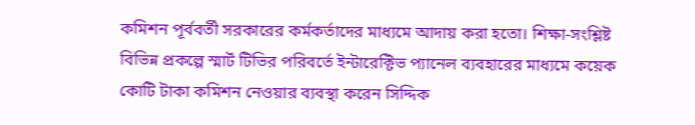কমিশন পূর্ববর্তী সরকারের কর্মকর্তাদের মাধ্যমে আদায় করা হতো। শিক্ষা-সংশ্লিষ্ট বিভিন্ন প্রকল্পে স্মার্ট টিভির পরিবর্তে ইন্টারেক্টিভ প্যানেল ব্যবহারের মাধ্যমে কয়েক কোটি টাকা কমিশন নেওয়ার ব্যবস্থা করেন সিদ্দিক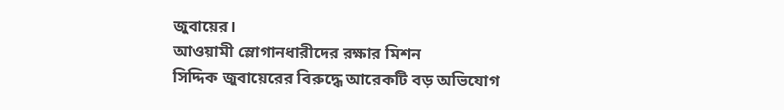জুবায়ের।
আওয়ামী স্লোগানধারীদের রক্ষার মিশন
সিদ্দিক জুবায়েরের বিরুদ্ধে আরেকটি বড় অভিযোগ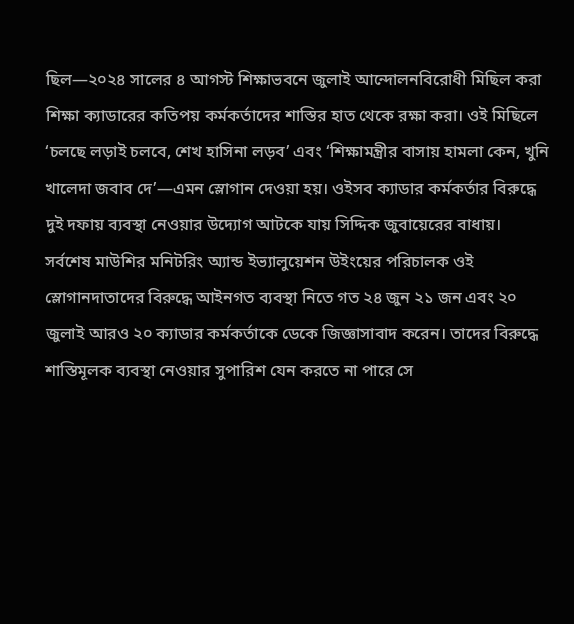ছিল—২০২৪ সালের ৪ আগস্ট শিক্ষাভবনে জুলাই আন্দোলনবিরোধী মিছিল করা শিক্ষা ক্যাডারের কতিপয় কর্মকর্তাদের শাস্তির হাত থেকে রক্ষা করা। ওই মিছিলে ‘চলছে লড়াই চলবে, শেখ হাসিনা লড়ব’ এবং ‘শিক্ষামন্ত্রীর বাসায় হামলা কেন, খুনি খালেদা জবাব দে’—এমন স্লোগান দেওয়া হয়। ওইসব ক্যাডার কর্মকর্তার বিরুদ্ধে দুই দফায় ব্যবস্থা নেওয়ার উদ্যোগ আটকে যায় সিদ্দিক জুবায়েরের বাধায়। সর্বশেষ মাউশির মনিটরিং অ্যান্ড ইভ্যালুয়েশন উইংয়ের পরিচালক ওই স্লোগানদাতাদের বিরুদ্ধে আইনগত ব্যবস্থা নিতে গত ২৪ জুন ২১ জন এবং ২০ জুলাই আরও ২০ ক্যাডার কর্মকর্তাকে ডেকে জিজ্ঞাসাবাদ করেন। তাদের বিরুদ্ধে শাস্তিমূলক ব্যবস্থা নেওয়ার সুপারিশ যেন করতে না পারে সে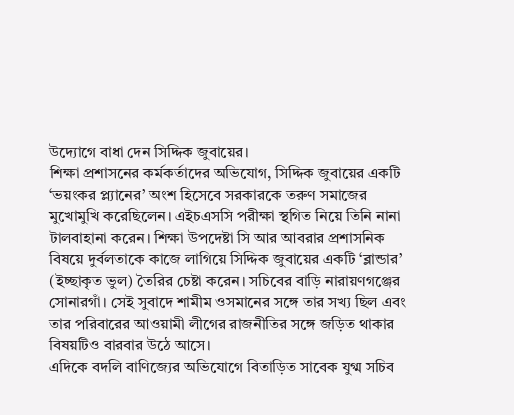উদ্যোগে বাধা দেন সিদ্দিক জুবায়ের।
শিক্ষা প্রশাসনের কর্মকর্তাদের অভিযোগ, সিদ্দিক জুবায়ের একটি ‘ভয়ংকর প্ল্যানের’ অংশ হিসেবে সরকারকে তরুণ সমাজের মুখোমুখি করেছিলেন। এইচএসসি পরীক্ষা স্থগিত নিয়ে তিনি নানা টালবাহানা করেন। শিক্ষা উপদেষ্টা সি আর আবরার প্রশাসনিক বিষয়ে দুর্বলতাকে কাজে লাগিয়ে সিদ্দিক জুবায়ের একটি ‘ব্লান্ডার’ (ইচ্ছাকৃত ভুল) তৈরির চেষ্টা করেন। সচিবের বাড়ি নারায়ণগঞ্জের সোনারগাঁ। সেই সুবাদে শামীম ওসমানের সঙ্গে তার সখ্য ছিল এবং তার পরিবারের আওয়ামী লীগের রাজনীতির সঙ্গে জড়িত থাকার বিষয়টিও বারবার উঠে আসে।
এদিকে বদলি বাণিজ্যের অভিযোগে বিতাড়িত সাবেক যুগ্ম সচিব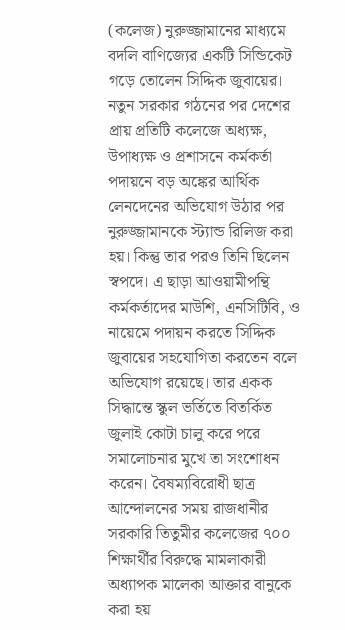(কলেজ) নুরুজ্জামানের মাধ্যমে বদলি বাণিজ্যের একটি সিন্ডিকেট গড়ে তোলেন সিদ্দিক জুবায়ের। নতুন সরকার গঠনের পর দেশের প্রায় প্রতিটি কলেজে অধ্যক্ষ, উপাধ্যক্ষ ও প্রশাসনে কর্মকর্তা পদায়নে বড় অঙ্কের আর্থিক লেনদেনের অভিযোগ উঠার পর নুরুজ্জামানকে স্ট্যান্ড রিলিজ করা হয়। কিন্তু তার পরও তিনি ছিলেন স্বপদে। এ ছাড়া আওয়ামীপন্থি কর্মকর্তাদের মাউশি, এনসিটিবি, ও নায়েমে পদায়ন করতে সিদ্দিক জুবায়ের সহযোগিতা করতেন বলে অভিযোগ রয়েছে। তার একক সিদ্ধান্তে স্কুল ভর্তিতে বিতর্কিত জুলাই কোটা চালু করে পরে সমালোচনার মুখে তা সংশোধন করেন। বৈষম্যবিরোধী ছাত্র আন্দোলনের সময় রাজধানীর সরকারি তিতুমীর কলেজের ৭০০ শিক্ষার্থীর বিরুদ্ধে মামলাকারী অধ্যাপক মালেকা আক্তার বানুকে করা হয়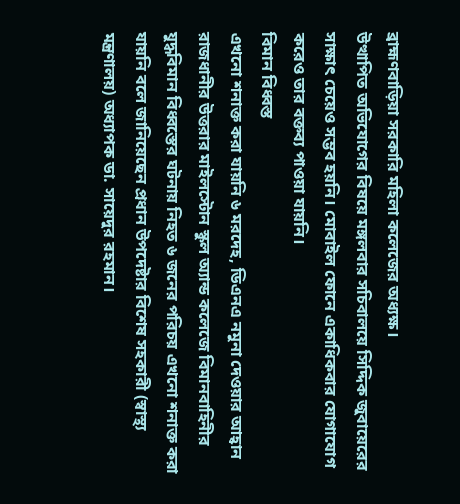ব্রাহ্মণবাড়িয়া সরকারি মহিলা কলেজের অধ্যক্ষ।
উত্থাপিত অভিযোগের বিষয়ে মঙ্গলবার সচিবালয়ে সিদ্দিক জুবায়েরের সাক্ষাৎ চেয়েও সম্ভব হয়নি। মোবাইল ফোনে একাধিকবার যোগাযোগ করেও তার বক্তব্য পাওয়া যায়নি।
বিমান বিধ্বস্ত
এখনো শনাক্ত করা যায়নি ৬ মরদেহ, ডিএনএ নমুনা দেওয়ার আহ্বান
রাজধানীর উত্তরার মাইলস্টোন স্কুল অ্যান্ড কলেজে বিমানবাহিনীর যুদ্ধবিমান বিধ্বস্তের ঘটনায় নিহত ৬ জনের পরিচয় এখনো শনাক্ত করা যায়নি বলে জানিয়েছেন প্রধান উপদেষ্টার বিশেষ সহকারী (স্বাস্থ্য মন্ত্রণালয়) অধ্যাপক ডা. সায়েদুর রহমান।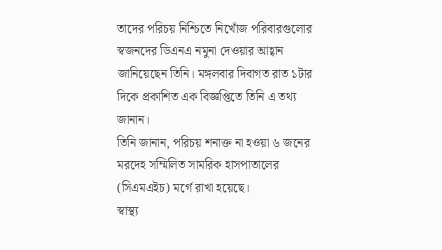তাদের পরিচয় নিশ্চিতে নিখোঁজ পরিবারগুলোর স্বজনদের ডিএনএ নমুনা দেওয়ার আহ্বান জানিয়েছেন তিনি। মঙ্গলবার দিবাগত রাত ১টার দিকে প্রকাশিত এক বিজ্ঞপ্তিতে তিনি এ তথ্য জানান।
তিনি জানান, পরিচয় শনাক্ত না হওয়া ৬ জনের মরদেহ সম্মিলিত সামরিক হাসপাতালের (সিএমএইচ) মর্গে রাখা হয়েছে।
স্বাস্থ্য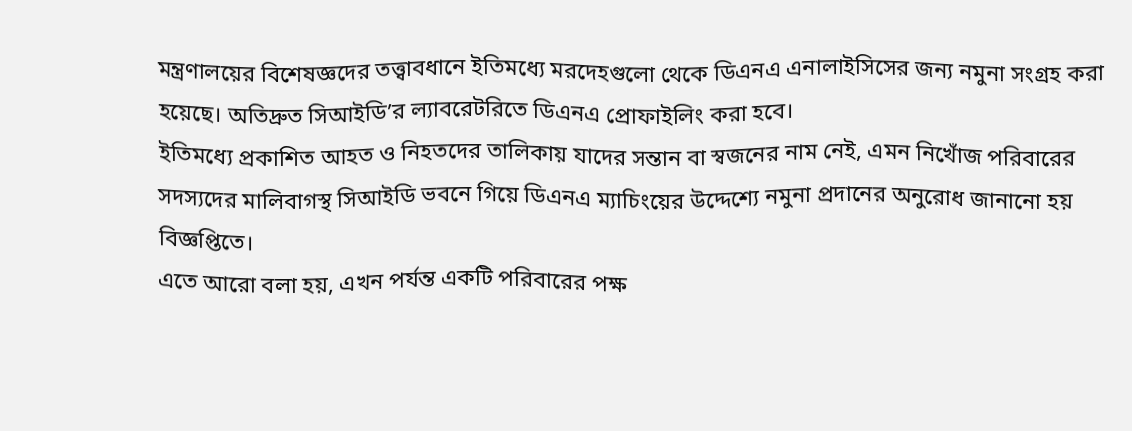মন্ত্রণালয়ের বিশেষজ্ঞদের তত্ত্বাবধানে ইতিমধ্যে মরদেহগুলো থেকে ডিএনএ এনালাইসিসের জন্য নমুনা সংগ্রহ করা হয়েছে। অতিদ্রুত সিআইডি’র ল্যাবরেটরিতে ডিএনএ প্রোফাইলিং করা হবে।
ইতিমধ্যে প্রকাশিত আহত ও নিহতদের তালিকায় যাদের সন্তান বা স্বজনের নাম নেই, এমন নিখোঁজ পরিবারের সদস্যদের মালিবাগস্থ সিআইডি ভবনে গিয়ে ডিএনএ ম্যাচিংয়ের উদ্দেশ্যে নমুনা প্রদানের অনুরোধ জানানো হয় বিজ্ঞপ্তিতে।
এতে আরো বলা হয়, এখন পর্যন্ত একটি পরিবারের পক্ষ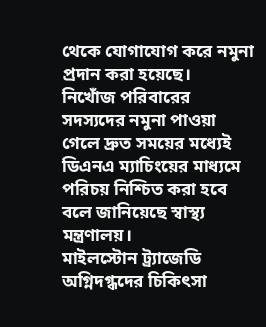থেকে যোগাযোগ করে নমুনা প্রদান করা হয়েছে।
নিখোঁজ পরিবারের সদস্যদের নমুনা পাওয়া গেলে দ্রুত সময়ের মধ্যেই ডিএনএ ম্যাচিংয়ের মাধ্যমে পরিচয় নিশ্চিত করা হবে বলে জানিয়েছে স্বাস্থ্য মন্ত্রণালয়।
মাইলস্টোন ট্র্যাজেডি
অগ্নিদগ্ধদের চিকিৎসা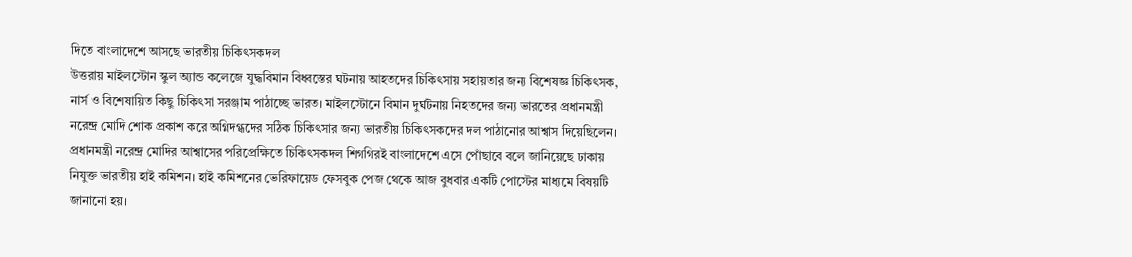দিতে বাংলাদেশে আসছে ভারতীয় চিকিৎসকদল
উত্তরায় মাইলস্টোন স্কুল অ্যান্ড কলেজে যুদ্ধবিমান বিধ্বস্তের ঘটনায় আহতদের চিকিৎসায় সহায়তার জন্য বিশেষজ্ঞ চিকিৎসক, নার্স ও বিশেষায়িত কিছু চিকিৎসা সরঞ্জাম পাঠাচ্ছে ভারত। মাইলস্টোনে বিমান দুর্ঘটনায় নিহতদের জন্য ভারতের প্রধানমন্ত্রী নরেন্দ্র মোদি শোক প্রকাশ করে অগ্নিদগ্ধদের সঠিক চিকিৎসার জন্য ভারতীয় চিকিৎসকদের দল পাঠানোর আশ্বাস দিয়েছিলেন।
প্রধানমন্ত্রী নরেন্দ্র মোদির আশ্বাসের পরিপ্রেক্ষিতে চিকিৎসকদল শিগগিরই বাংলাদেশে এসে পোঁছাবে বলে জানিয়েছে ঢাকায় নিযুক্ত ভারতীয় হাই কমিশন। হাই কমিশনের ভেরিফায়েড ফেসবুক পেজ থেকে আজ বুধবার একটি পোস্টের মাধ্যমে বিষয়টি জানানো হয়।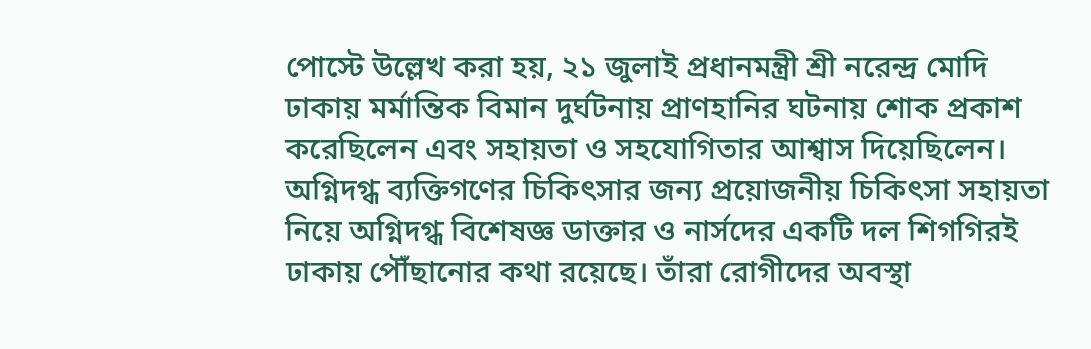পোস্টে উল্লেখ করা হয়, ২১ জুলাই প্রধানমন্ত্রী শ্রী নরেন্দ্র মোদি ঢাকায় মর্মান্তিক বিমান দুর্ঘটনায় প্রাণহানির ঘটনায় শোক প্রকাশ করেছিলেন এবং সহায়তা ও সহযোগিতার আশ্বাস দিয়েছিলেন। অগ্নিদগ্ধ ব্যক্তিগণের চিকিৎসার জন্য প্রয়োজনীয় চিকিৎসা সহায়তা নিয়ে অগ্নিদগ্ধ বিশেষজ্ঞ ডাক্তার ও নার্সদের একটি দল শিগগিরই ঢাকায় পৌঁছানোর কথা রয়েছে। তাঁরা রোগীদের অবস্থা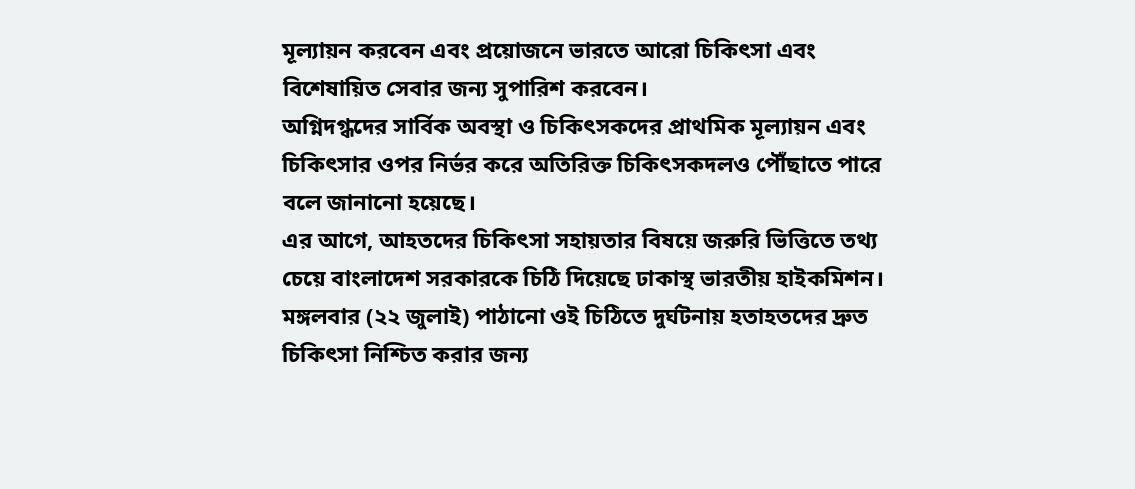মূল্যায়ন করবেন এবং প্রয়োজনে ভারতে আরো চিকিৎসা এবং বিশেষায়িত সেবার জন্য সুপারিশ করবেন।
অগ্নিদগ্ধদের সার্বিক অবস্থা ও চিকিৎসকদের প্রাথমিক মূল্যায়ন এবং চিকিৎসার ওপর নির্ভর করে অতিরিক্ত চিকিৎসকদলও পৌঁছাতে পারে বলে জানানো হয়েছে।
এর আগে, আহতদের চিকিৎসা সহায়তার বিষয়ে জরুরি ভিত্তিতে তথ্য চেয়ে বাংলাদেশ সরকারকে চিঠি দিয়েছে ঢাকাস্থ ভারতীয় হাইকমিশন। মঙ্গলবার (২২ জুলাই) পাঠানো ওই চিঠিতে দুর্ঘটনায় হতাহতদের দ্রুত চিকিৎসা নিশ্চিত করার জন্য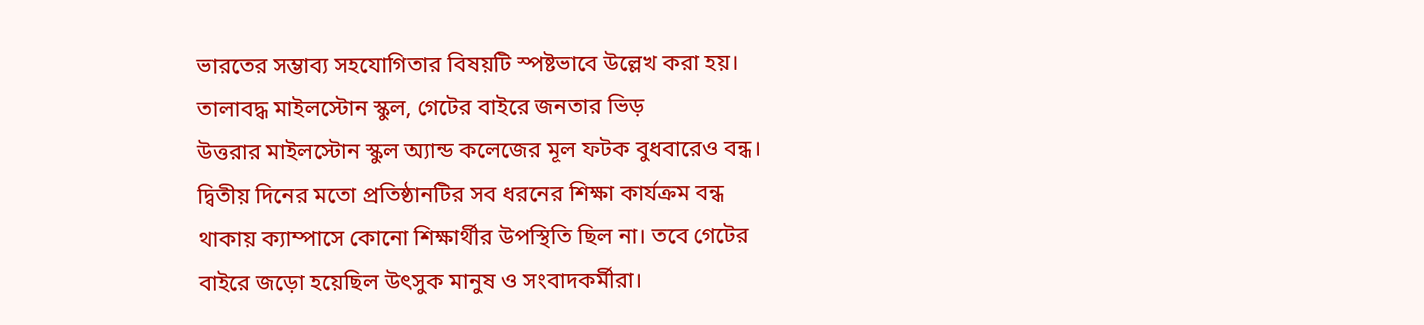ভারতের সম্ভাব্য সহযোগিতার বিষয়টি স্পষ্টভাবে উল্লেখ করা হয়।
তালাবদ্ধ মাইলস্টোন স্কুল, গেটের বাইরে জনতার ভিড়
উত্তরার মাইলস্টোন স্কুল অ্যান্ড কলেজের মূল ফটক বুধবারেও বন্ধ। দ্বিতীয় দিনের মতো প্রতিষ্ঠানটির সব ধরনের শিক্ষা কার্যক্রম বন্ধ থাকায় ক্যাম্পাসে কোনো শিক্ষার্থীর উপস্থিতি ছিল না। তবে গেটের বাইরে জড়ো হয়েছিল উৎসুক মানুষ ও সংবাদকর্মীরা।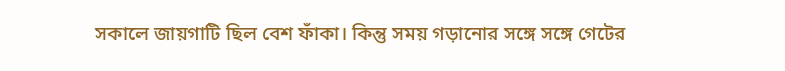সকালে জায়গাটি ছিল বেশ ফাঁকা। কিন্তু সময় গড়ানোর সঙ্গে সঙ্গে গেটের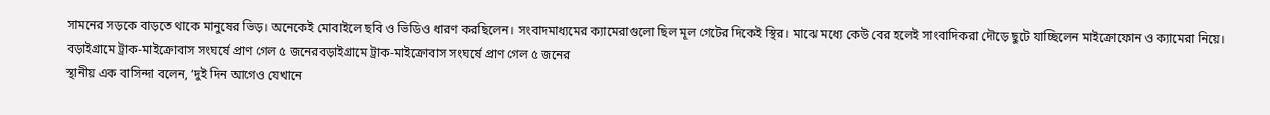সামনের সড়কে বাড়তে থাকে মানুষের ভিড়। অনেকেই মোবাইলে ছবি ও ভিডিও ধারণ করছিলেন। সংবাদমাধ্যমের ক্যামেরাগুলো ছিল মূল গেটের দিকেই স্থির। মাঝে মধ্যে কেউ বের হলেই সাংবাদিকরা দৌড়ে ছুটে যাচ্ছিলেন মাইক্রোফোন ও ক্যামেরা নিয়ে।
বড়াইগ্রামে ট্রাক-মাইক্রোবাস সংঘর্ষে প্রাণ গেল ৫ জনেরবড়াইগ্রামে ট্রাক-মাইক্রোবাস সংঘর্ষে প্রাণ গেল ৫ জনের
স্থানীয় এক বাসিন্দা বলেন, ‘দুই দিন আগেও যেখানে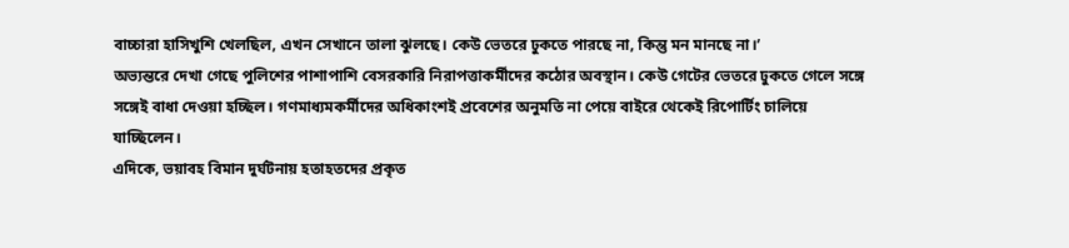বাচ্চারা হাসিখুশি খেলছিল, এখন সেখানে তালা ঝুলছে। কেউ ভেতরে ঢুকতে পারছে না, কিন্তু মন মানছে না।’
অভ্যন্তরে দেখা গেছে পুলিশের পাশাপাশি বেসরকারি নিরাপত্তাকর্মীদের কঠোর অবস্থান। কেউ গেটের ভেতরে ঢুকতে গেলে সঙ্গে সঙ্গেই বাধা দেওয়া হচ্ছিল। গণমাধ্যমকর্মীদের অধিকাংশই প্রবেশের অনুমতি না পেয়ে বাইরে থেকেই রিপোর্টিং চালিয়ে যাচ্ছিলেন।
এদিকে, ভয়াবহ বিমান দুর্ঘটনায় হতাহতদের প্রকৃত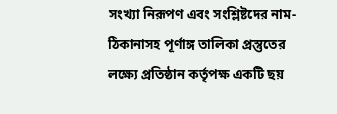সংখ্যা নিরূপণ এবং সংশ্লিষ্টদের নাম-ঠিকানাসহ পূর্ণাঙ্গ তালিকা প্রস্তুতের লক্ষ্যে প্রতিষ্ঠান কর্তৃপক্ষ একটি ছয়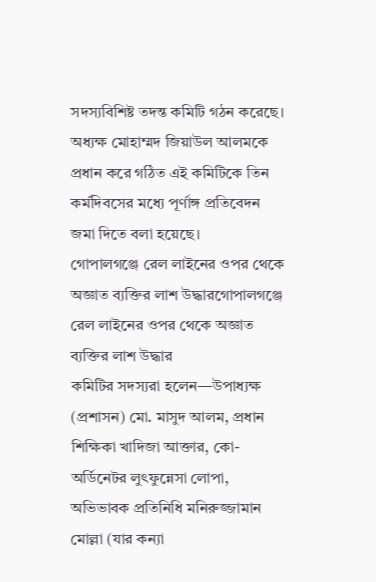সদস্যবিশিষ্ট তদন্ত কমিটি গঠন করেছে। অধ্যক্ষ মোহাম্মদ জিয়াউল আলমকে প্রধান করে গঠিত এই কমিটিকে তিন কর্মদিবসের মধ্যে পূর্ণাঙ্গ প্রতিবেদন জমা দিতে বলা হয়েছে।
গোপালগঞ্জে রেল লাইনের ওপর থেকে অজ্ঞাত ব্যক্তির লাশ উদ্ধারগোপালগঞ্জে রেল লাইনের ওপর থেকে অজ্ঞাত ব্যক্তির লাশ উদ্ধার
কমিটির সদস্যরা হলেন—উপাধ্যক্ষ (প্রশাসন) মো. মাসুদ আলম, প্রধান শিক্ষিকা খাদিজা আক্তার, কো-অর্ডিনেটর লুৎফুন্নেসা লোপা, অভিভাবক প্রতিনিধি মনিরুজ্জামান মোল্লা (যার কন্যা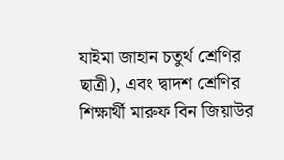যাইমা জাহান চতুর্থ শ্রেণির ছাত্রী), এবং দ্বাদশ শ্রেণির শিক্ষার্থী মারুফ বিন জিয়াউর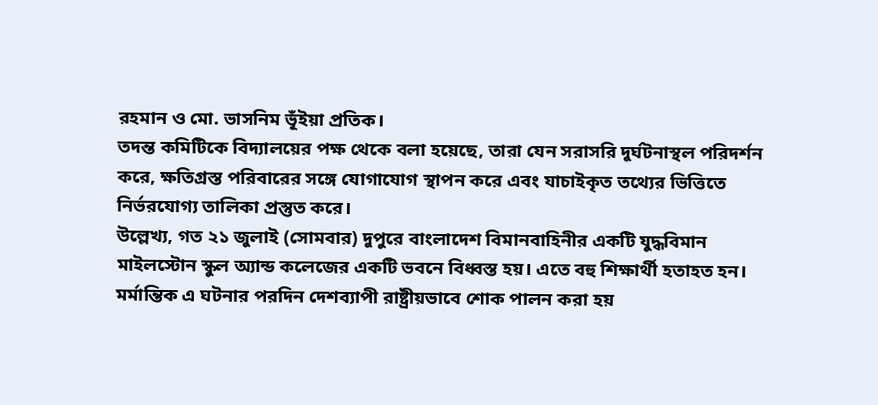রহমান ও মো. ভাসনিম ভূঁইয়া প্রতিক।
তদন্ত কমিটিকে বিদ্যালয়ের পক্ষ থেকে বলা হয়েছে, তারা যেন সরাসরি দুর্ঘটনাস্থল পরিদর্শন করে, ক্ষতিগ্রস্ত পরিবারের সঙ্গে যোগাযোগ স্থাপন করে এবং যাচাইকৃত তথ্যের ভিত্তিতে নির্ভরযোগ্য তালিকা প্রস্তুত করে।
উল্লেখ্য, গত ২১ জুলাই (সোমবার) দুপুরে বাংলাদেশ বিমানবাহিনীর একটি যুদ্ধবিমান মাইলস্টোন স্কুল অ্যান্ড কলেজের একটি ভবনে বিধ্বস্ত হয়। এতে বহু শিক্ষার্থী হতাহত হন। মর্মান্তিক এ ঘটনার পরদিন দেশব্যাপী রাষ্ট্রীয়ভাবে শোক পালন করা হয়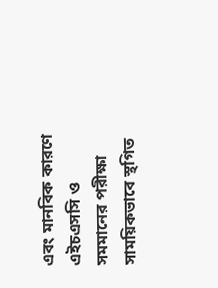এবং মানবিক কারণে এইচএসসি ও সমমানের পরীক্ষা সাময়িকভাবে স্থগিত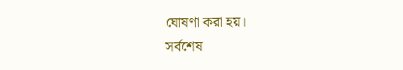ঘোষণা করা হয়।
সর্বশেষ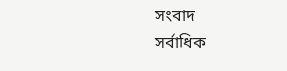সংবাদ
সর্বাধিক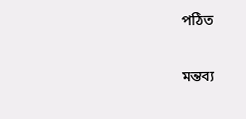পঠিত


মন্তব্য